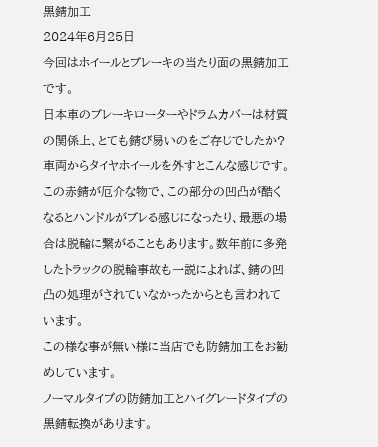黒錆加工
2024年6月25日
今回はホイールとブレーキの当たり面の黒錆加工です。
日本車のブレーキローターやドラムカバーは材質の関係上、とても錆び易いのをご存じでしたか?
車両からタイヤホイールを外すとこんな感じです。
この赤錆が厄介な物で、この部分の凹凸が酷くなるとハンドルがブレる感じになったり、最悪の場合は脱輪に繋がることもあります。数年前に多発したトラックの脱輪事故も一説によれば、錆の凹凸の処理がされていなかったからとも言われています。
この様な事が無い様に当店でも防錆加工をお勧めしています。
ノーマルタイプの防錆加工とハイグレードタイプの黒錆転換があります。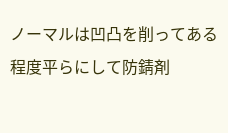ノーマルは凹凸を削ってある程度平らにして防錆剤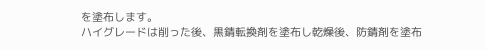を塗布します。
ハイグレードは削った後、黒錆転換剤を塗布し乾燥後、防錆剤を塗布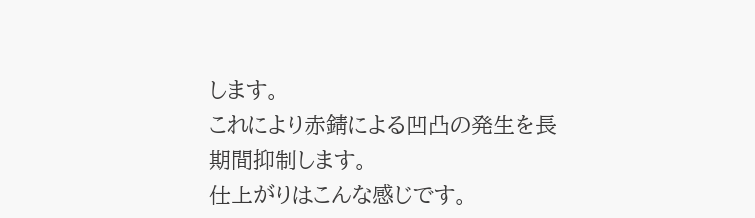します。
これにより赤錆による凹凸の発生を長期間抑制します。
仕上がりはこんな感じです。